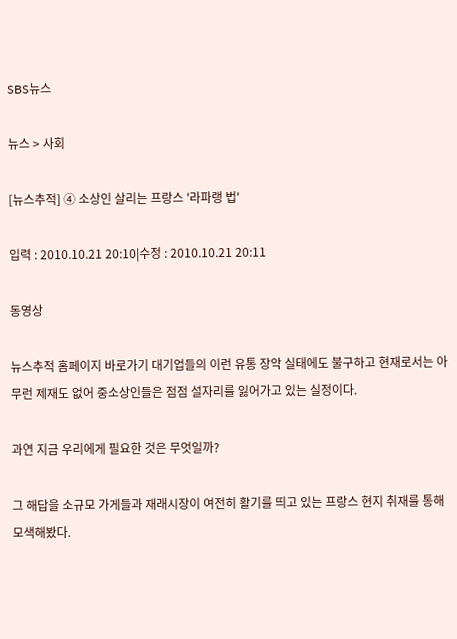SBS뉴스

뉴스 > 사회

[뉴스추적] ④ 소상인 살리는 프랑스 '라파랭 법'

입력 : 2010.10.21 20:10|수정 : 2010.10.21 20:11

동영상

뉴스추적 홈페이지 바로가기 대기업들의 이런 유통 장악 실태에도 불구하고 현재로서는 아무런 제재도 없어 중소상인들은 점점 설자리를 잃어가고 있는 실정이다.

과연 지금 우리에게 필요한 것은 무엇일까?

그 해답을 소규모 가게들과 재래시장이 여전히 활기를 띄고 있는 프랑스 현지 취재를 통해 모색해봤다.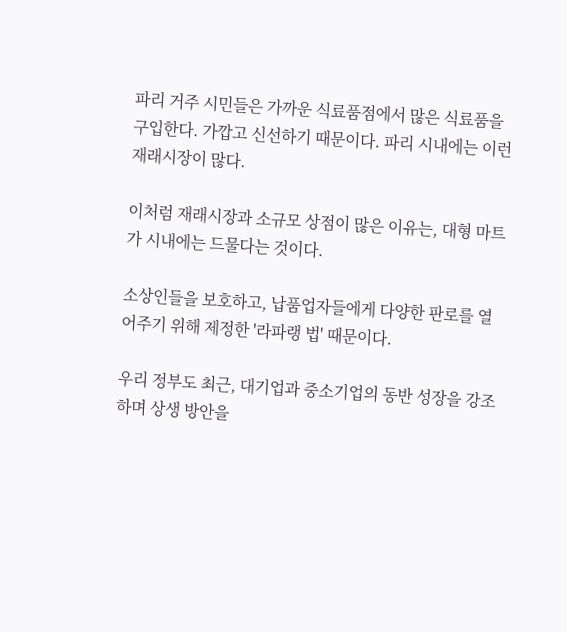파리 거주 시민들은 가까운 식료품점에서 많은 식료품을 구입한다. 가깝고 신선하기 때문이다. 파리 시내에는 이런 재래시장이 많다.

이처럼 재래시장과 소규모 상점이 많은 이유는, 대형 마트가 시내에는 드물다는 것이다.

소상인들을 보호하고, 납품업자들에게 다양한 판로를 열어주기 위해 제정한 '라파랭 법' 때문이다.

우리 정부도 최근, 대기업과 중소기업의 동반 성장을 강조하며 상생 방안을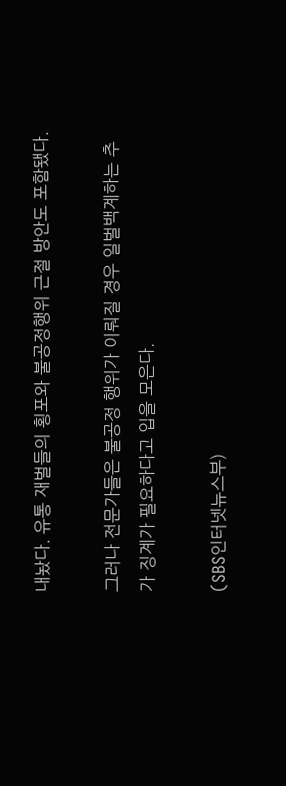내놨다. 유통 재벌들의 횡포와 불공정행위 근절 방안도 포함됐다.

그러나 전문가들은 불공정 행위가 이뤄질 경우 일벌백계하는 추가 징계가 필요하다고 입을 모은다.

(SBS인터넷뉴스부)